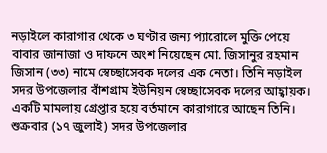নড়াইলে কারাগার থেকে ৩ ঘণ্টার জন্য প্যারোলে মুক্তি পেয়ে বাবার জানাজা ও দাফনে অংশ নিয়েছেন মো. জিসানুর রহমান জিসান (৩৩) নামে স্বেচ্ছাসেবক দলের এক নেতা। তিনি নড়াইল সদর উপজেলার বাঁশগ্রাম ইউনিয়ন স্বেচ্ছাসেবক দলের আহ্বায়ক। একটি মামলায় গ্রেপ্তার হয়ে বর্তমানে কারাগারে আছেন তিনি।
শুক্রবার (১৭ জুলাই) সদর উপজেলার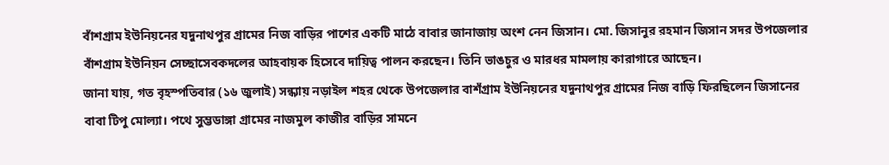বাঁশগ্রাম ইউনিয়নের যদুনাথপুর গ্রামের নিজ বাড়ির পাশের একটি মাঠে বাবার জানাজায় অংশ নেন জিসান। মো. জিসানুর রহমান জিসান সদর উপজেলার বাঁশগ্রাম ইউনিয়ন সেচ্ছাসেবকদলের আহবায়ক হিসেবে দায়িত্ব পালন করছেন। তিনি ভাঙচুর ও মারধর মামলায় কারাগারে আছেন।
জানা যায়, গত বৃহস্পতিবার (১৬ জুলাই) সন্ধ্যায় নড়াইল শহর থেকে উপজেলার বাশঁগ্রাম ইউনিয়নের যদুনাথপুর গ্রামের নিজ বাড়ি ফিরছিলেন জিসানের বাবা টিপু মোল্যা। পথে সুম্ভডাঙ্গা গ্রামের নাজমুল কাজীর বাড়ির সামনে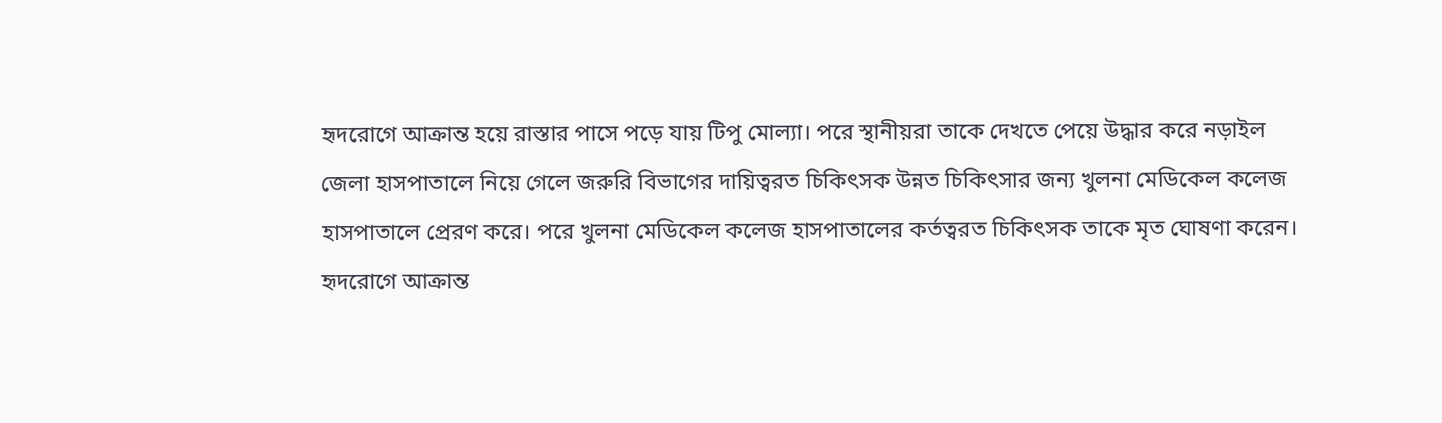হৃদরোগে আক্রান্ত হয়ে রাস্তার পাসে পড়ে যায় টিপু মোল্যা। পরে স্থানীয়রা তাকে দেখতে পেয়ে উদ্ধার করে নড়াইল জেলা হাসপাতালে নিয়ে গেলে জরুরি বিভাগের দায়িত্বরত চিকিৎসক উন্নত চিকিৎসার জন্য খুলনা মেডিকেল কলেজ হাসপাতালে প্রেরণ করে। পরে খুলনা মেডিকেল কলেজ হাসপাতালের কর্তত্বরত চিকিৎসক তাকে মৃত ঘোষণা করেন।
হৃদরোগে আক্রান্ত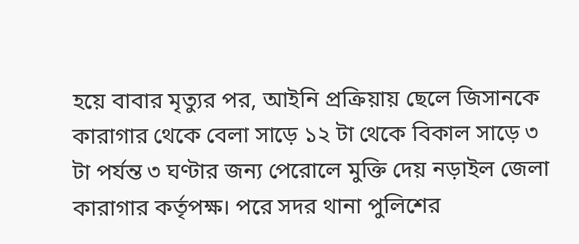হয়ে বাবার মৃত্যুর পর, আইনি প্রক্রিয়ায় ছেলে জিসানকে কারাগার থেকে বেলা সাড়ে ১২ টা থেকে বিকাল সাড়ে ৩ টা পর্যন্ত ৩ ঘণ্টার জন্য পেরোলে মুক্তি দেয় নড়াইল জেলা কারাগার কর্তৃপক্ষ। পরে সদর থানা পুলিশের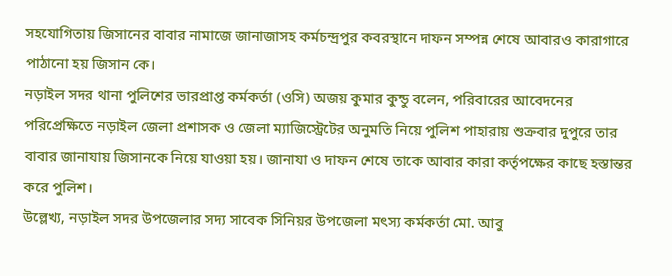সহযোগিতায় জিসানের বাবার নামাজে জানাজাসহ কর্মচন্দ্রপুর কবরস্থানে দাফন সম্পন্ন শেষে আবারও কারাগারে পাঠানো হয় জিসান কে।
নড়াইল সদর থানা পুলিশের ভারপ্রাপ্ত কর্মকর্তা (ওসি) অজয় কুমার কুন্ডু বলেন, পরিবারের আবেদনের পরিপ্রেক্ষিতে নড়াইল জেলা প্রশাসক ও জেলা ম্যাজিস্ট্রেটের অনুমতি নিয়ে পুলিশ পাহারায় শুক্রবার দুপুরে তার বাবার জানাযায় জিসানকে নিয়ে যাওয়া হয়। জানাযা ও দাফন শেষে তাকে আবার কারা কর্তৃপক্ষের কাছে হস্তান্তর করে পুলিশ।
উল্লেখ্য, নড়াইল সদর উপজেলার সদ্য সাবেক সিনিয়র উপজেলা মৎস্য কর্মকর্তা মো. আবু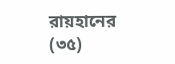রায়হানের (৩৫)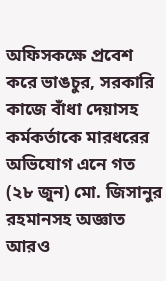অফিসকক্ষে প্রবেশ করে ভাঙচুর, সরকারি কাজে বাঁধা দেয়াসহ কর্মকর্তাকে মারধরের অভিযোগ এনে গত (২৮ জুন) মো. জিসানুর রহমানসহ অজ্ঞাত আরও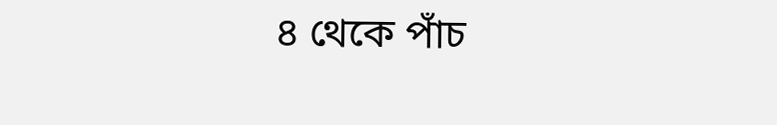৪ থেকে পাঁচ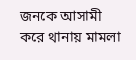জনকে আসামী করে থানায় মামলা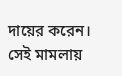দায়ের করেন। সেই মামলায়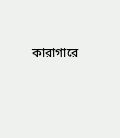কারাগারে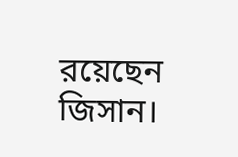রয়েছেন জিসান।